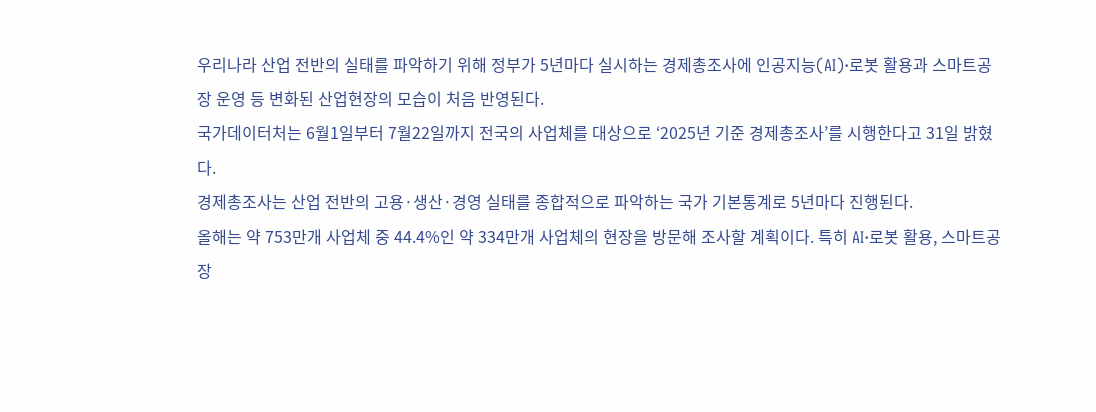우리나라 산업 전반의 실태를 파악하기 위해 정부가 5년마다 실시하는 경제총조사에 인공지능(AI)·로봇 활용과 스마트공장 운영 등 변화된 산업현장의 모습이 처음 반영된다.
국가데이터처는 6월1일부터 7월22일까지 전국의 사업체를 대상으로 ‘2025년 기준 경제총조사’를 시행한다고 31일 밝혔다.
경제총조사는 산업 전반의 고용·생산·경영 실태를 종합적으로 파악하는 국가 기본통계로 5년마다 진행된다.
올해는 약 753만개 사업체 중 44.4%인 약 334만개 사업체의 현장을 방문해 조사할 계획이다. 특히 AI·로봇 활용, 스마트공장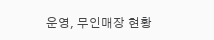운영, 무인매장 현황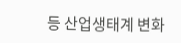등 산업생태계 변화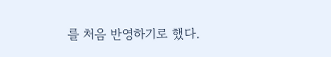를 처음 반영하기로 했다.